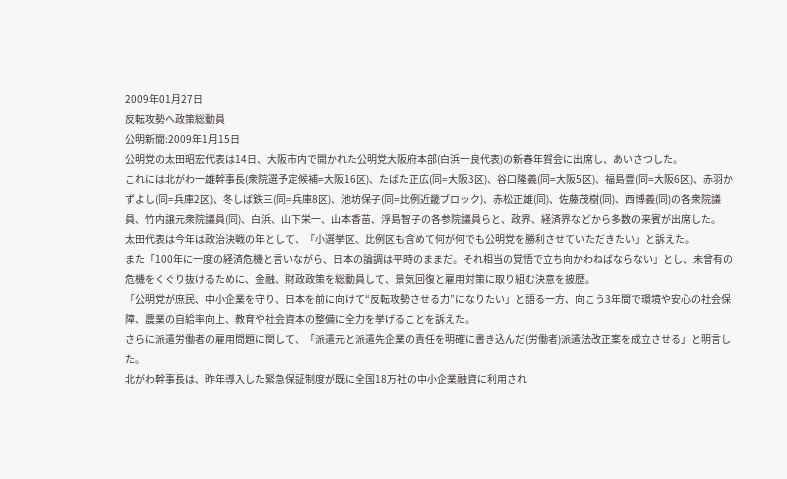2009年01月27日
反転攻勢へ政策総動員
公明新聞:2009年1月15日
公明党の太田昭宏代表は14日、大阪市内で開かれた公明党大阪府本部(白浜一良代表)の新春年賀会に出席し、あいさつした。
これには北がわ一雄幹事長(衆院選予定候補=大阪16区)、たばた正広(同=大阪3区)、谷口隆義(同=大阪5区)、福島豊(同=大阪6区)、赤羽かずよし(同=兵庫2区)、冬しば鉄三(同=兵庫8区)、池坊保子(同=比例近畿ブロック)、赤松正雄(同)、佐藤茂樹(同)、西博義(同)の各衆院議員、竹内譲元衆院議員(同)、白浜、山下栄一、山本香苗、浮島智子の各参院議員らと、政界、経済界などから多数の来賓が出席した。
太田代表は今年は政治決戦の年として、「小選挙区、比例区も含めて何が何でも公明党を勝利させていただきたい」と訴えた。
また「100年に一度の経済危機と言いながら、日本の論調は平時のままだ。それ相当の覚悟で立ち向かわねばならない」とし、未曾有の危機をくぐり抜けるために、金融、財政政策を総動員して、景気回復と雇用対策に取り組む決意を披歴。
「公明党が庶民、中小企業を守り、日本を前に向けて“反転攻勢させる力”になりたい」と語る一方、向こう3年間で環境や安心の社会保障、農業の自給率向上、教育や社会資本の整備に全力を挙げることを訴えた。
さらに派遣労働者の雇用問題に関して、「派遣元と派遣先企業の責任を明確に書き込んだ(労働者)派遣法改正案を成立させる」と明言した。
北がわ幹事長は、昨年導入した緊急保証制度が既に全国18万社の中小企業融資に利用され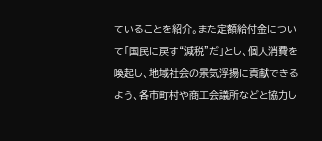ていることを紹介。また定額給付金について「国民に戻す“減税”だ」とし、個人消費を喚起し、地域社会の景気浮揚に貢献できるよう、各市町村や商工会議所などと協力し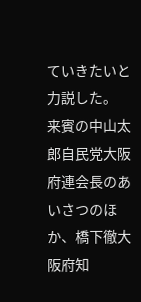ていきたいと力説した。
来賓の中山太郎自民党大阪府連会長のあいさつのほか、橋下徹大阪府知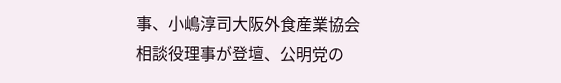事、小嶋淳司大阪外食産業協会相談役理事が登壇、公明党の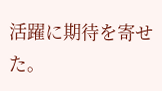活躍に期待を寄せた。